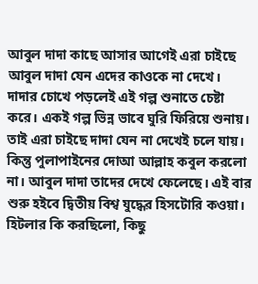আবুল দাদা কাছে আসার আগেই এরা চাইছে আবুল দাদা যেন এদের কাওকে না দেখে। দাদার চোখে পড়লেই এই গল্প শুনাতে চেষ্টা করে। একই গল্প ভিন্ন ভাবে ঘুরি ফিরিয়ে শুনায়। তাই এরা চাইছে দাদা যেন না দেখেই চলে যায়।
কিন্তু পুলাপাইনের দোআ আল্লাহ কবুল করলো না। আবুল দাদা তাদের দেখে ফেলেছে। এই বার শুরু হইবে দ্বিতীয় বিশ্ব যুদ্ধের হিসটোরি কওয়া। হিটলার কি করছিলো, কিছু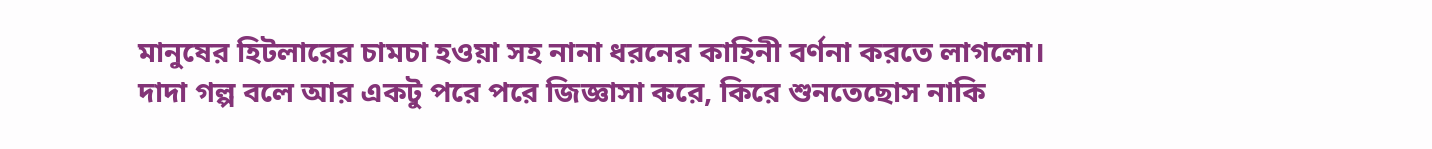মানুষের হিটলারের চামচা হওয়া সহ নানা ধরনের কাহিনী বর্ণনা করতে লাগলো।
দাদা গল্প বলে আর একটু পরে পরে জিজ্ঞাসা করে, কিরে শুনতেছোস নাকি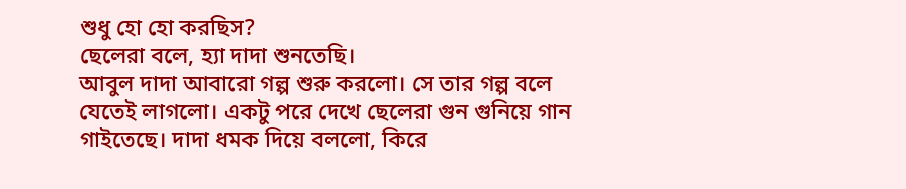শুধু হো হো করছিস?
ছেলেরা বলে, হ্যা দাদা শুনতেছি।
আবুল দাদা আবারো গল্প শুরু করলো। সে তার গল্প বলে যেতেই লাগলো। একটু পরে দেখে ছেলেরা গুন গুনিয়ে গান গাইতেছে। দাদা ধমক দিয়ে বললো, কিরে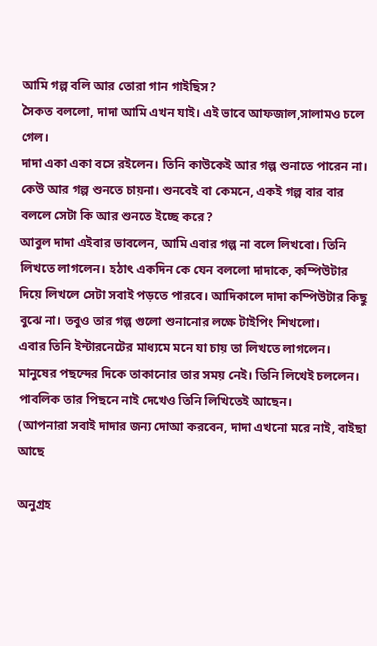আমি গল্প বলি আর তোরা গান গাইছিস?
সৈকত বললো, দাদা আমি এখন যাই। এই ভাবে আফজাল,সালামও চলে গেল।
দাদা একা একা বসে রইলেন। তিনি কাউকেই আর গল্প শুনাতে পারেন না। কেউ আর গল্প শুনতে চায়না। শুনবেই বা কেমনে, একই গল্প বার বার বললে সেটা কি আর শুনতে ইচ্ছে করে?
আবুল দাদা এইবার ভাবলেন, আমি এবার গল্প না বলে লিখবো। তিনি লিখতে লাগলেন। হঠাৎ একদিন কে যেন বললো দাদাকে, কম্পিউটার দিয়ে লিখলে সেটা সবাই পড়তে পারবে। আদিকালে দাদা কম্পিউটার কিছু বুঝে না। তবুও তার গল্প গুলো শুনানোর লক্ষে টাইপিং শিখলো।
এবার তিনি ইন্টারনেটের মাধ্যমে মনে যা চায় তা লিখতে লাগলেন। মানুষের পছন্দের দিকে তাকানোর তার সময় নেই। তিনি লিখেই চললেন। পাবলিক তার পিছনে নাই দেখেও তিনি লিখিতেই আছেন।
(আপনারা সবাই দাদার জন্য দোআ করবেন, দাদা এখনো মরে নাই, বাইছা আছে

অনুগ্রহ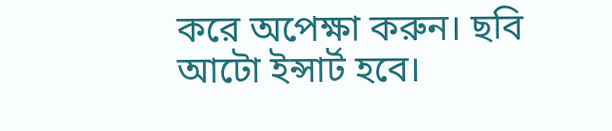করে অপেক্ষা করুন। ছবি আটো ইন্সার্ট হবে।